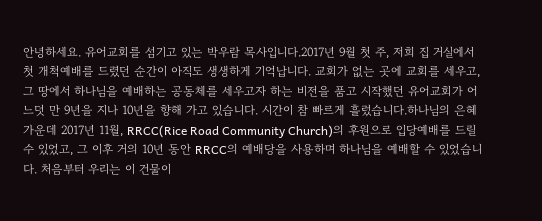안녕하세요. 유어교회를 섬기고 있는 박우람 목사입니다.2017년 9월 첫 주, 저희 집 거실에서 첫 개척예배를 드렸던 순간이 아직도 생생하게 기억납니다. 교회가 없는 곳에 교회를 세우고, 그 땅에서 하나님을 예배하는 공동체를 세우고자 하는 비전을 품고 시작했던 유어교회가 어느덧 만 9년을 지나 10년을 향해 가고 있습니다. 시간이 참 빠르게 흘렀습니다.하나님의 은혜 가운데 2017년 11월, RRCC(Rice Road Community Church)의 후원으로 입당예배를 드릴 수 있었고, 그 이후 거의 10년 동안 RRCC의 예배당을 사용하며 하나님을 예배할 수 있었습니다. 처음부터 우리는 이 건물이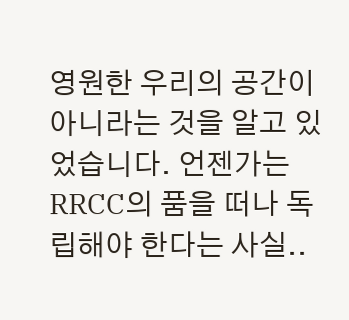영원한 우리의 공간이 아니라는 것을 알고 있었습니다. 언젠가는 RRCC의 품을 떠나 독립해야 한다는 사실..